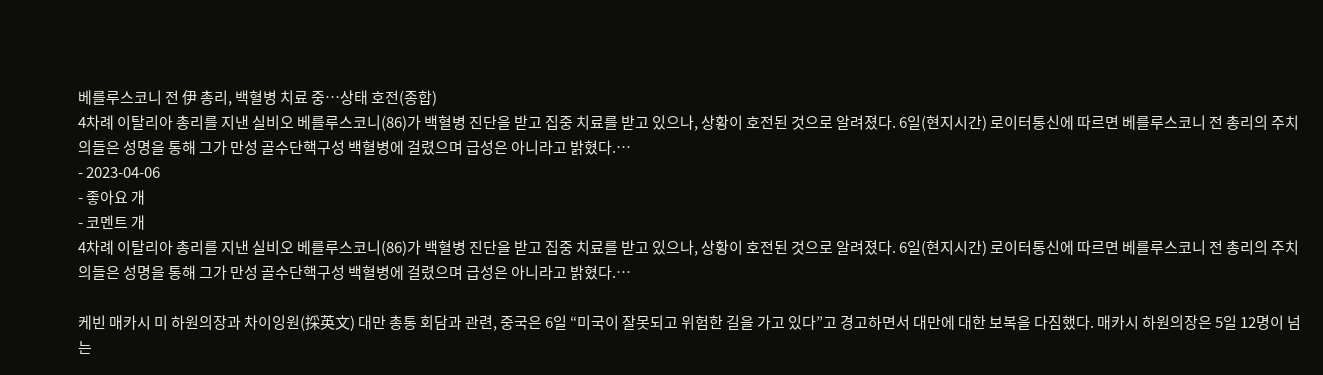베를루스코니 전 伊 총리, 백혈병 치료 중…상태 호전(종합)
4차례 이탈리아 총리를 지낸 실비오 베를루스코니(86)가 백혈병 진단을 받고 집중 치료를 받고 있으나, 상황이 호전된 것으로 알려졌다. 6일(현지시간) 로이터통신에 따르면 베를루스코니 전 총리의 주치의들은 성명을 통해 그가 만성 골수단핵구성 백혈병에 걸렸으며 급성은 아니라고 밝혔다.…
- 2023-04-06
- 좋아요 개
- 코멘트 개
4차례 이탈리아 총리를 지낸 실비오 베를루스코니(86)가 백혈병 진단을 받고 집중 치료를 받고 있으나, 상황이 호전된 것으로 알려졌다. 6일(현지시간) 로이터통신에 따르면 베를루스코니 전 총리의 주치의들은 성명을 통해 그가 만성 골수단핵구성 백혈병에 걸렸으며 급성은 아니라고 밝혔다.…

케빈 매카시 미 하원의장과 차이잉원(採英文) 대만 총통 회담과 관련, 중국은 6일 “미국이 잘못되고 위험한 길을 가고 있다”고 경고하면서 대만에 대한 보복을 다짐했다. 매카시 하원의장은 5일 12명이 넘는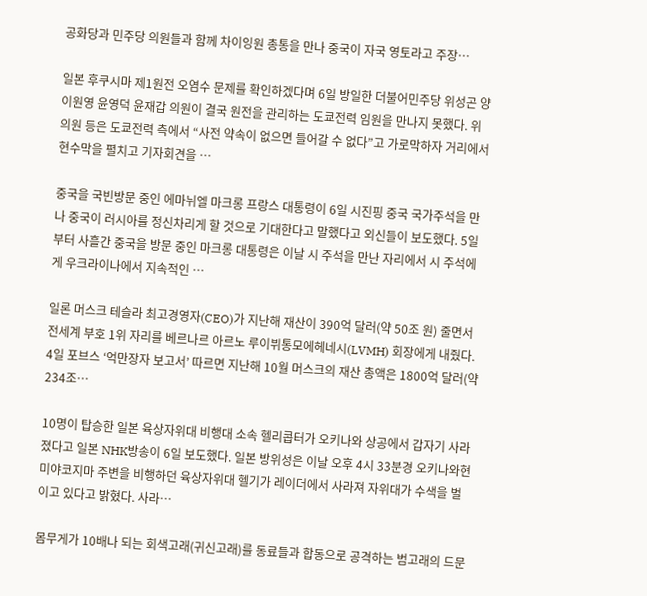공화당과 민주당 의원들과 함께 차이잉원 총통을 만나 중국이 자국 영토라고 주장…

일본 후쿠시마 제1원전 오염수 문제를 확인하겠다며 6일 방일한 더불어민주당 위성곤 양이원영 윤영덕 윤재갑 의원이 결국 원전을 관리하는 도쿄전력 임원을 만나지 못했다. 위 의원 등은 도쿄전력 측에서 “사전 약속이 없으면 들어갈 수 없다”고 가로막하자 거리에서 현수막을 펼치고 기자회견을 …

중국을 국빈방문 중인 에마뉘엘 마크롱 프랑스 대통령이 6일 시진핑 중국 국가주석을 만나 중국이 러시아를 정신차리게 할 것으로 기대한다고 말했다고 외신들이 보도했다. 5일부터 사흘간 중국을 방문 중인 마크롱 대통령은 이날 시 주석을 만난 자리에서 시 주석에게 우크라이나에서 지속적인 …

일론 머스크 테슬라 최고경영자(CEO)가 지난해 재산이 390억 달러(약 50조 원) 줄면서 전세계 부호 1위 자리를 베르나르 아르노 루이뷔통모에헤네시(LVMH) 회장에게 내줬다. 4일 포브스 ‘억만장자 보고서’ 따르면 지난해 10월 머스크의 재산 총액은 1800억 달러(약 234조…

10명이 탑승한 일본 육상자위대 비행대 소속 헬리콥터가 오키나와 상공에서 갑자기 사라졌다고 일본 NHK방송이 6일 보도했다. 일본 방위성은 이날 오후 4시 33분경 오키나와현 미야코지마 주변을 비행하던 육상자위대 헬기가 레이더에서 사라져 자위대가 수색을 벌이고 있다고 밝혔다. 사라…

몸무게가 10배나 되는 회색고래(귀신고래)를 동료들과 합동으로 공격하는 범고래의 드문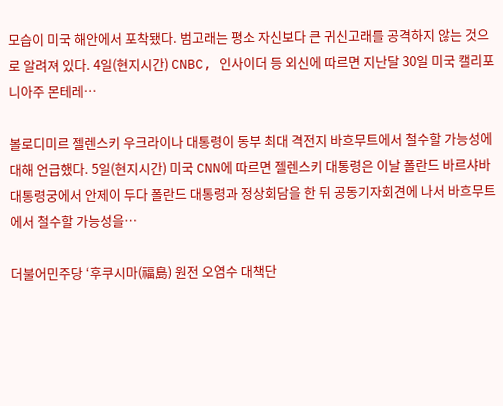모습이 미국 해안에서 포착됐다. 범고래는 평소 자신보다 큰 귀신고래를 공격하지 않는 것으로 알려져 있다. 4일(현지시간) CNBC, 인사이더 등 외신에 따르면 지난달 30일 미국 캘리포니아주 몬테레…

볼로디미르 젤렌스키 우크라이나 대통령이 동부 최대 격전지 바흐무트에서 철수할 가능성에 대해 언급했다. 5일(현지시간) 미국 CNN에 따르면 젤렌스키 대통령은 이날 폴란드 바르샤바 대통령궁에서 안제이 두다 폴란드 대통령과 정상회담을 한 뒤 공동기자회견에 나서 바흐무트에서 철수할 가능성을…

더불어민주당 ‘후쿠시마(福島) 원전 오염수 대책단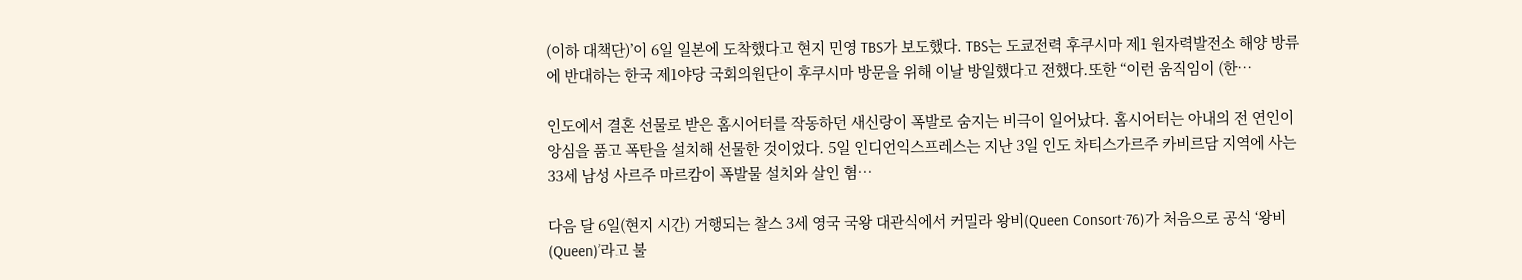(이하 대책단)’이 6일 일본에 도착했다고 현지 민영 TBS가 보도했다. TBS는 도쿄전력 후쿠시마 제1 원자력발전소 해양 방류에 반대하는 한국 제1야당 국회의원단이 후쿠시마 방문을 위해 이날 방일했다고 전했다.또한 “이런 움직임이 (한…

인도에서 결혼 선물로 받은 홈시어터를 작동하던 새신랑이 폭발로 숨지는 비극이 일어났다. 홈시어터는 아내의 전 연인이 앙심을 품고 폭탄을 설치해 선물한 것이었다. 5일 인디언익스프레스는 지난 3일 인도 차티스가르주 카비르담 지역에 사는 33세 남성 사르주 마르캄이 폭발물 설치와 살인 혐…

다음 달 6일(현지 시간) 거행되는 찰스 3세 영국 국왕 대관식에서 커밀라 왕비(Queen Consort·76)가 처음으로 공식 ‘왕비(Queen)’라고 불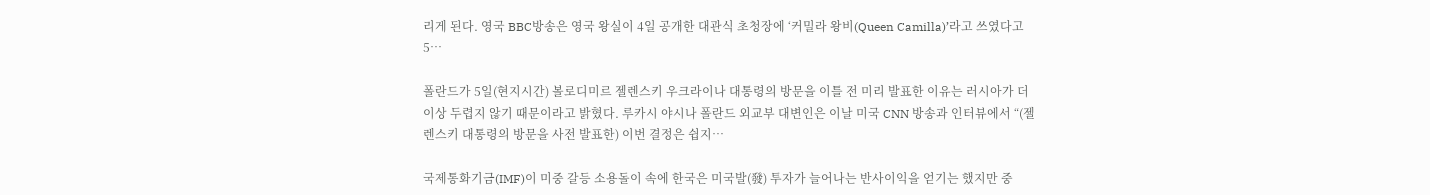리게 된다. 영국 BBC방송은 영국 왕실이 4일 공개한 대관식 초청장에 ‘커밀라 왕비(Queen Camilla)’라고 쓰였다고 5…

폴란드가 5일(현지시간) 볼로디미르 젤렌스키 우크라이나 대통령의 방문을 이틀 전 미리 발표한 이유는 러시아가 더이상 두렵지 않기 때문이라고 밝혔다. 루카시 야시나 폴란드 외교부 대변인은 이날 미국 CNN 방송과 인터뷰에서 “(젤렌스키 대통령의 방문을 사전 발표한) 이번 결정은 쉽지…

국제통화기금(IMF)이 미중 갈등 소용돌이 속에 한국은 미국발(發) 투자가 늘어나는 반사이익을 얻기는 했지만 중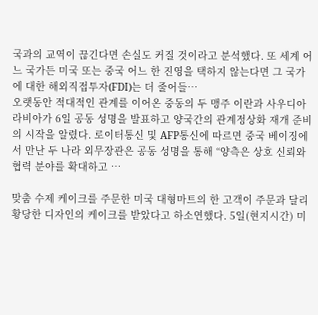국과의 교역이 끊긴다면 손실도 커질 것이라고 분석했다. 또 세계 어느 국가든 미국 또는 중국 어느 한 진영을 택하지 않는다면 그 국가에 대한 해외직접투자(FDI)는 더 줄어들…
오랫동안 적대적인 관계를 이어온 중동의 두 맹주 이란과 사우디아라비아가 6일 공동 성명을 발표하고 양국간의 관계정상화 재개 준비의 시작을 알렸다. 로이터통신 및 AFP통신에 따르면 중국 베이징에서 만난 두 나라 외무장관은 공동 성명을 통해 “양측은 상호 신뢰와 협력 분야를 확대하고 …

맞춤 수제 케이크를 주문한 미국 대형마트의 한 고객이 주문과 달리 황당한 디자인의 케이크를 받았다고 하소연했다. 5일(현지시간) 미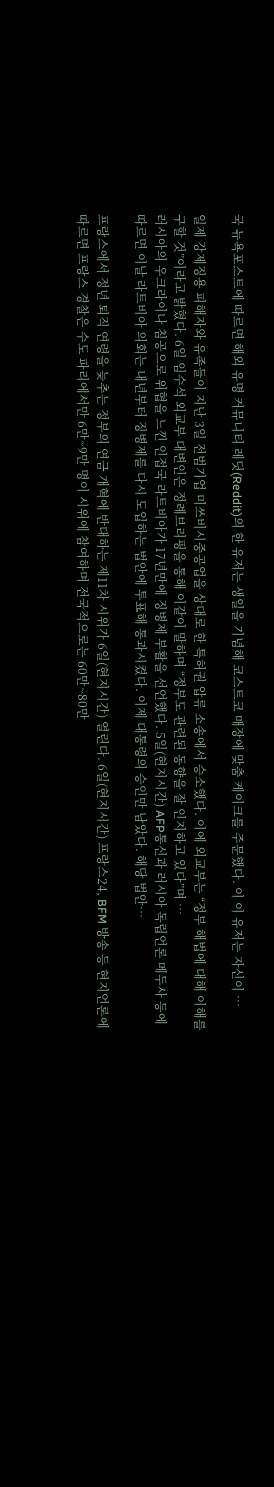국 뉴욕포스트에 따르면 해외 유명 커뮤니티 레딧(Reddit)의 한 유저는 생일을 기념해 코스트코 매장에 맞춤 케이크를 주문했다. 이 이 유저는 자신이 …

일제 강제징용 피해자와 유족들이 지난 3일 전범기업 미쓰비시중공업을 상대로 한 특허권 압류 소송에서 승소했다. 이에 외교부는 “정부 해법에 대해 이해를 구할 것”이라고 밝혔다. 6일 임수석 외교부 대변인은 정례브리핑을 통해 이같이 말하며 “정부도 관련된 동향을 잘 인지하고 있다”며 …
러시아의 우크라이나 침공으로 위협을 느낀 인접국 라트비아가 17년만에 징병제 부활을 선언했다. 5일(현지시간) AFP통신과 러시아 독립언론 메두사 등에 따르면 이날 라트비아 의회는 내년부터 징병제를 다시 도입하는 법안에 투표해 통과시켰다. 이제 대통령의 승인만 남았다. 해당 법안…

프랑스에서 정년 퇴직 연령을 늦추는 정부의 연금 개혁에 반대하는 제11차 시위가 6일(현지시간) 열린다. 6일(현지시간) 프랑스24, BFM 방송 등 현지언론에 따르면 프랑스 경찰은 수도 파리에서만 6만~9만 명이 시위에 참여하며 전국적으로는 60만~80만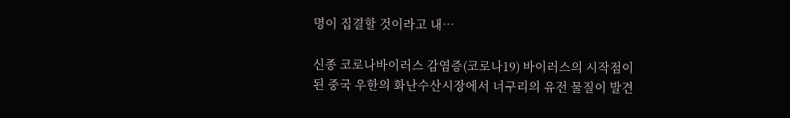명이 집결할 것이라고 내…

신종 코로나바이러스 감염증(코로나19) 바이러스의 시작점이 된 중국 우한의 화난수산시장에서 너구리의 유전 물질이 발견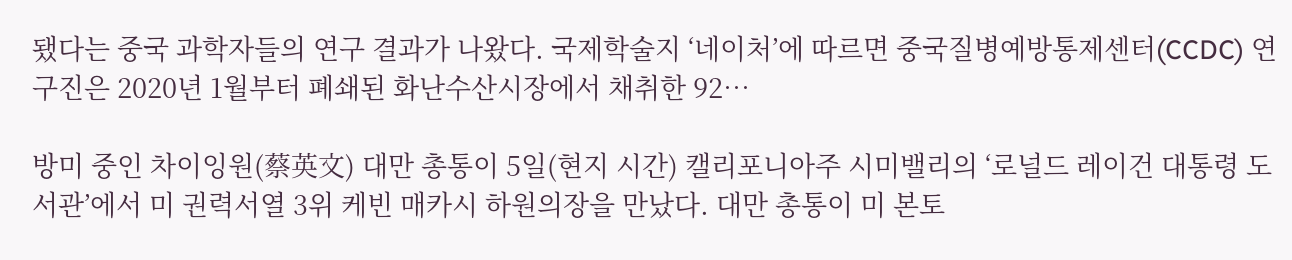됐다는 중국 과학자들의 연구 결과가 나왔다. 국제학술지 ‘네이처’에 따르면 중국질병예방통제센터(CCDC) 연구진은 2020년 1월부터 폐쇄된 화난수산시장에서 채취한 92…

방미 중인 차이잉원(蔡英文) 대만 총통이 5일(현지 시간) 캘리포니아주 시미밸리의 ‘로널드 레이건 대통령 도서관’에서 미 권력서열 3위 케빈 매카시 하원의장을 만났다. 대만 총통이 미 본토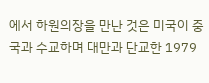에서 하원의장을 만난 것은 미국이 중국과 수교하며 대만과 단교한 1979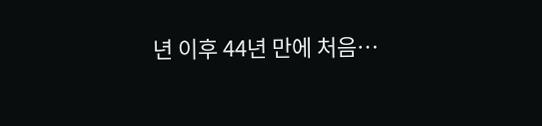년 이후 44년 만에 처음…